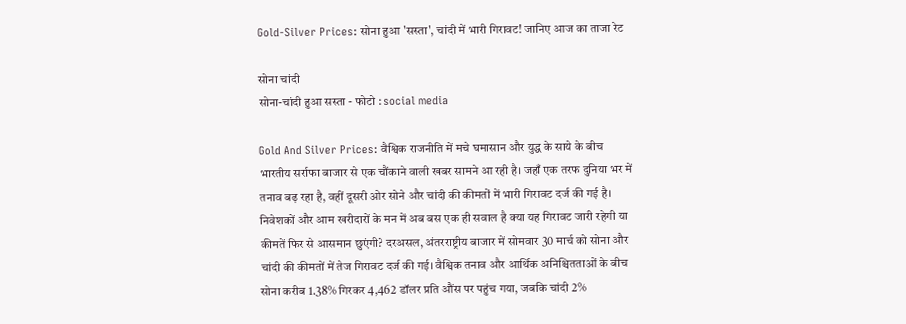Gold-Silver Prices: सोना हुआ 'सस्ता', चांदी में भारी गिरावट! जानिए आज का ताजा रेट

सोना चांदी
सोना-चांदी हुआ सस्ता - फोटो : social media

Gold And Silver Prices: वैश्विक राजनीति में मचे घमासान और युद्ध के साये के बीच भारतीय सर्राफा बाजार से एक चौंकाने वाली खबर सामने आ रही है। जहाँ एक तरफ दुनिया भर में तनाव बढ़ रहा है, वहीं दूसरी ओर सोने और चांदी की कीमतों में भारी गिरावट दर्ज की गई है। निवेशकों और आम खरीदारों के मन में अब बस एक ही सवाल है क्या यह गिरावट जारी रहेगी या कीमतें फिर से आसमान छुएंगी? दरअसल, अंतरराष्ट्रीय बाजार में सोमवार 30 मार्च को सोना और चांदी की कीमतों में तेज गिरावट दर्ज की गई। वैश्विक तनाव और आर्थिक अनिश्चितताओं के बीच सोना करीब 1.38% गिरकर 4,462 डॉलर प्रति औंस पर पहुंच गया, जबकि चांदी 2%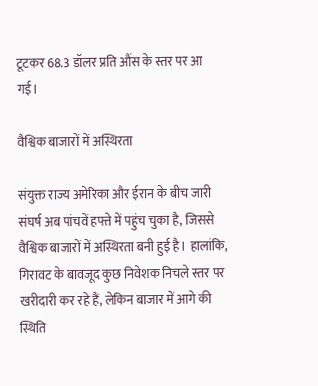टूटकर 68.3 डॉलर प्रति औंस के स्तर पर आ गई।

वैश्विक बाजारों में अस्थिरता

संयुक्त राज्य अमेरिका और ईरान के बीच जारी संघर्ष अब पांचवें हफ्ते में पहुंच चुका है, जिससे वैश्विक बाजारों में अस्थिरता बनी हुई है। हालांकि, गिरावट के बावजूद कुछ निवेशक निचले स्तर पर खरीदारी कर रहे हैं, लेकिन बाजार में आगे की स्थिति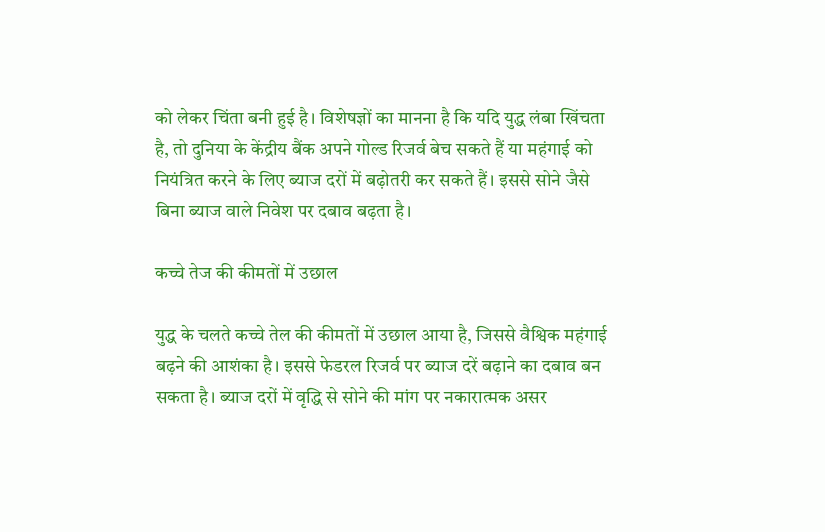को लेकर चिंता बनी हुई है। विशेषज्ञों का मानना है कि यदि युद्ध लंबा खिंचता है, तो दुनिया के केंद्रीय बैंक अपने गोल्ड रिजर्व बेच सकते हैं या महंगाई को नियंत्रित करने के लिए ब्याज दरों में बढ़ोतरी कर सकते हैं। इससे सोने जैसे बिना ब्याज वाले निवेश पर दबाव बढ़ता है।

कच्चे तेज की कीमतों में उछाल

युद्ध के चलते कच्चे तेल की कीमतों में उछाल आया है, जिससे वैश्विक महंगाई बढ़ने की आशंका है। इससे फेडरल रिजर्व पर ब्याज दरें बढ़ाने का दबाव बन सकता है। ब्याज दरों में वृद्धि से सोने की मांग पर नकारात्मक असर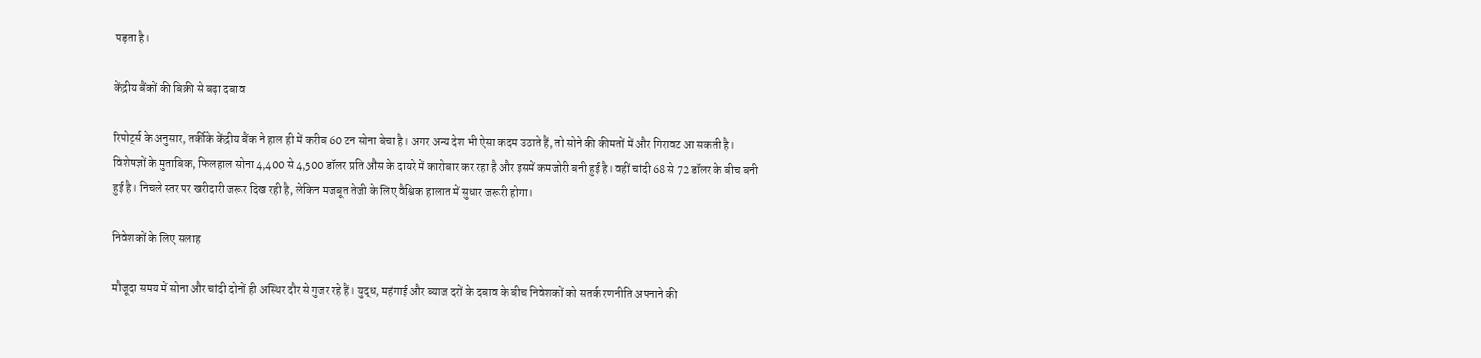पड़ता है।

केंद्रीय बैंकों की बिक्री से बढ़ा दबाव

रिपोर्ट्स के अनुसार, तर्कीके केंद्रीय बैंक ने हाल ही में करीब 60 टन सोना बेचा है। अगर अन्य देश भी ऐसा कदम उठाते हैं, तो सोने की कीमतों में और गिरावट आ सकती है। विशेषज्ञों के मुताबिक, फिलहाल सोना 4,400 से 4,500 डॉलर प्रति औंस के दायरे में कारोबार कर रहा है और इसमें कमजोरी बनी हुई है। वहीं चांदी 68 से 72 डॉलर के बीच बनी हुई है। निचले स्तर पर खरीदारी जरूर दिख रही है, लेकिन मजबूत तेजी के लिए वैश्विक हालात में सुधार जरूरी होगा।

निवेशकों के लिए सलाह

मौजूदा समय में सोना और चांदी दोनों ही अस्थिर दौर से गुजर रहे हैं। युद्ध, महंगाई और ब्याज दरों के दबाव के बीच निवेशकों को सतर्क रणनीति अपनाने की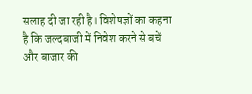सलाह दी जा रही है। विशेषज्ञों का कहना है कि जल्दबाजी में निवेश करने से बचें और बाजार की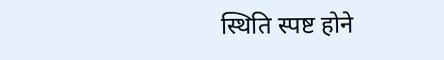स्थिति स्पष्ट होने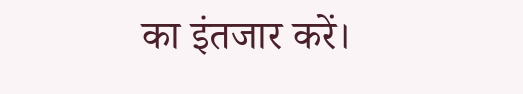का इंतजार करें।